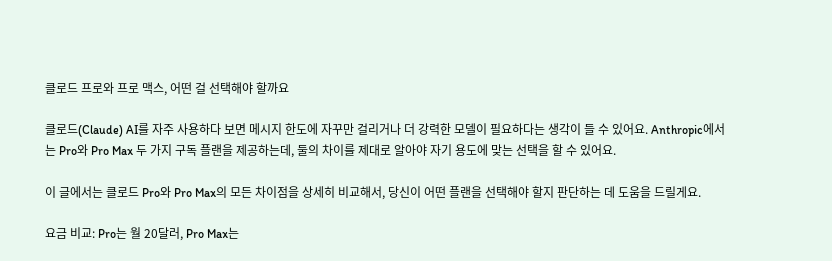클로드 프로와 프로 맥스, 어떤 걸 선택해야 할까요

클로드(Claude) AI를 자주 사용하다 보면 메시지 한도에 자꾸만 걸리거나 더 강력한 모델이 필요하다는 생각이 들 수 있어요. Anthropic에서는 Pro와 Pro Max 두 가지 구독 플랜을 제공하는데, 둘의 차이를 제대로 알아야 자기 용도에 맞는 선택을 할 수 있어요.

이 글에서는 클로드 Pro와 Pro Max의 모든 차이점을 상세히 비교해서, 당신이 어떤 플랜을 선택해야 할지 판단하는 데 도움을 드릴게요.

요금 비교: Pro는 월 20달러, Pro Max는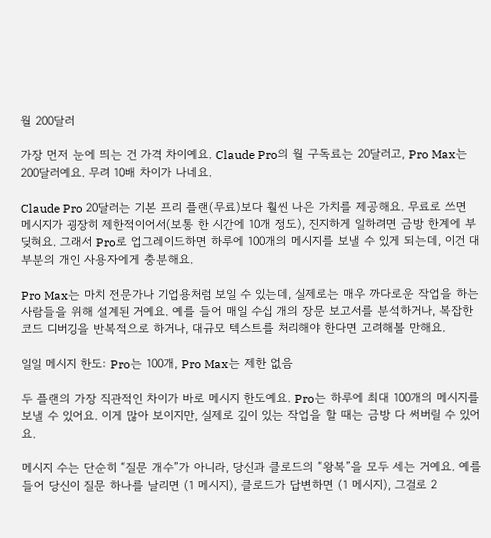월 200달러

가장 먼저 눈에 띄는 건 가격 차이예요. Claude Pro의 월 구독료는 20달러고, Pro Max는 200달러예요. 무려 10배 차이가 나네요.

Claude Pro 20달러는 기본 프리 플랜(무료)보다 훨씬 나은 가치를 제공해요. 무료로 쓰면 메시지가 굉장히 제한적이어서(보통 한 시간에 10개 정도), 진지하게 일하려면 금방 한계에 부딪혀요. 그래서 Pro로 업그레이드하면 하루에 100개의 메시지를 보낼 수 있게 되는데, 이건 대부분의 개인 사용자에게 충분해요.

Pro Max는 마치 전문가나 기업용처럼 보일 수 있는데, 실제로는 매우 까다로운 작업을 하는 사람들을 위해 설계된 거예요. 예를 들어 매일 수십 개의 장문 보고서를 분석하거나, 복잡한 코드 디버깅을 반복적으로 하거나, 대규모 텍스트를 처리해야 한다면 고려해볼 만해요.

일일 메시지 한도: Pro는 100개, Pro Max는 제한 없음

두 플랜의 가장 직관적인 차이가 바로 메시지 한도예요. Pro는 하루에 최대 100개의 메시지를 보낼 수 있어요. 이게 많아 보이지만, 실제로 깊이 있는 작업을 할 때는 금방 다 써버릴 수 있어요.

메시지 수는 단순히 “질문 개수”가 아니라, 당신과 클로드의 “왕복”을 모두 세는 거예요. 예를 들어 당신이 질문 하나를 날리면 (1 메시지), 클로드가 답변하면 (1 메시지), 그걸로 2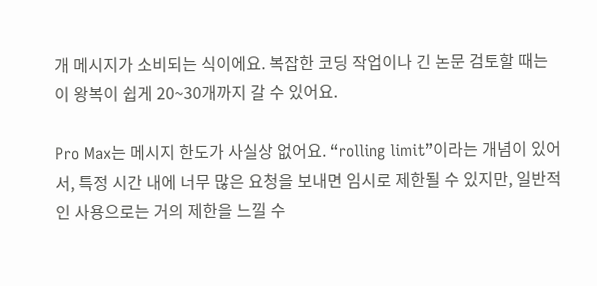개 메시지가 소비되는 식이에요. 복잡한 코딩 작업이나 긴 논문 검토할 때는 이 왕복이 쉽게 20~30개까지 갈 수 있어요.

Pro Max는 메시지 한도가 사실상 없어요. “rolling limit”이라는 개념이 있어서, 특정 시간 내에 너무 많은 요청을 보내면 임시로 제한될 수 있지만, 일반적인 사용으로는 거의 제한을 느낄 수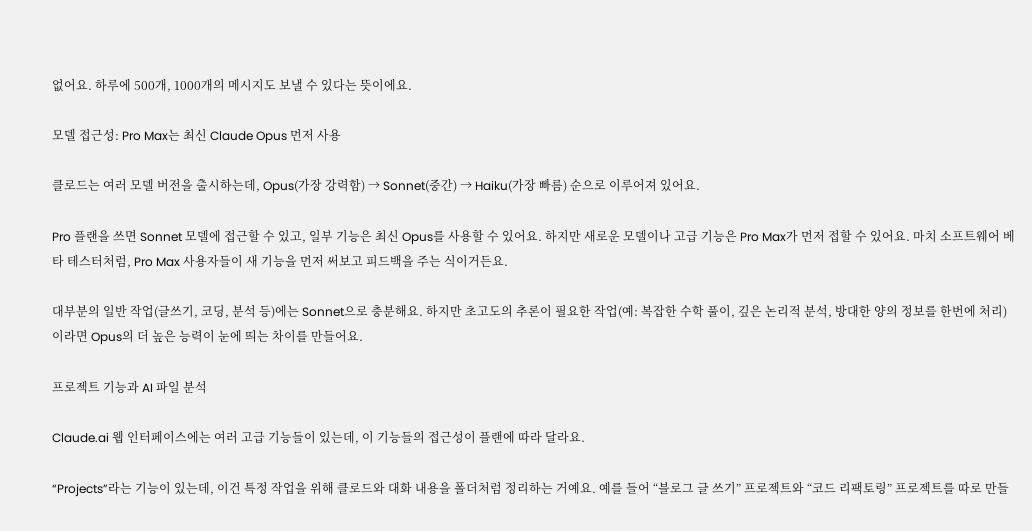없어요. 하루에 500개, 1000개의 메시지도 보낼 수 있다는 뜻이에요.

모델 접근성: Pro Max는 최신 Claude Opus 먼저 사용

클로드는 여러 모델 버전을 출시하는데, Opus(가장 강력함) → Sonnet(중간) → Haiku(가장 빠름) 순으로 이루어져 있어요.

Pro 플랜을 쓰면 Sonnet 모델에 접근할 수 있고, 일부 기능은 최신 Opus를 사용할 수 있어요. 하지만 새로운 모델이나 고급 기능은 Pro Max가 먼저 접할 수 있어요. 마치 소프트웨어 베타 테스터처럼, Pro Max 사용자들이 새 기능을 먼저 써보고 피드백을 주는 식이거든요.

대부분의 일반 작업(글쓰기, 코딩, 분석 등)에는 Sonnet으로 충분해요. 하지만 초고도의 추론이 필요한 작업(예: 복잡한 수학 풀이, 깊은 논리적 분석, 방대한 양의 정보를 한번에 처리)이라면 Opus의 더 높은 능력이 눈에 띄는 차이를 만들어요.

프로젝트 기능과 AI 파일 분석

Claude.ai 웹 인터페이스에는 여러 고급 기능들이 있는데, 이 기능들의 접근성이 플랜에 따라 달라요.

“Projects”라는 기능이 있는데, 이건 특정 작업을 위해 클로드와 대화 내용을 폴더처럼 정리하는 거예요. 예를 들어 “블로그 글 쓰기” 프로젝트와 “코드 리팩토링” 프로젝트를 따로 만들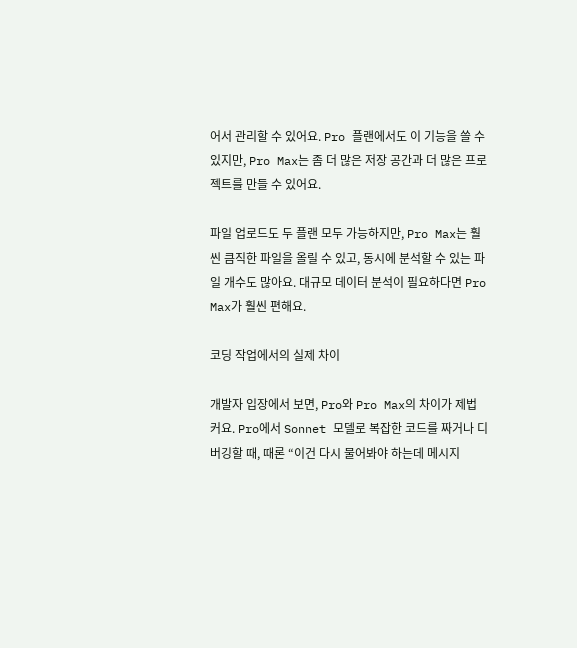어서 관리할 수 있어요. Pro 플랜에서도 이 기능을 쓸 수 있지만, Pro Max는 좀 더 많은 저장 공간과 더 많은 프로젝트를 만들 수 있어요.

파일 업로드도 두 플랜 모두 가능하지만, Pro Max는 훨씬 큼직한 파일을 올릴 수 있고, 동시에 분석할 수 있는 파일 개수도 많아요. 대규모 데이터 분석이 필요하다면 Pro Max가 훨씬 편해요.

코딩 작업에서의 실제 차이

개발자 입장에서 보면, Pro와 Pro Max의 차이가 제법 커요. Pro에서 Sonnet 모델로 복잡한 코드를 짜거나 디버깅할 때, 때론 “이건 다시 물어봐야 하는데 메시지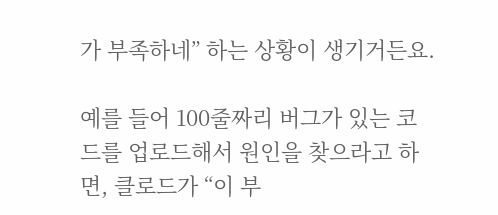가 부족하네” 하는 상황이 생기거든요.

예를 들어 100줄짜리 버그가 있는 코드를 업로드해서 원인을 찾으라고 하면, 클로드가 “이 부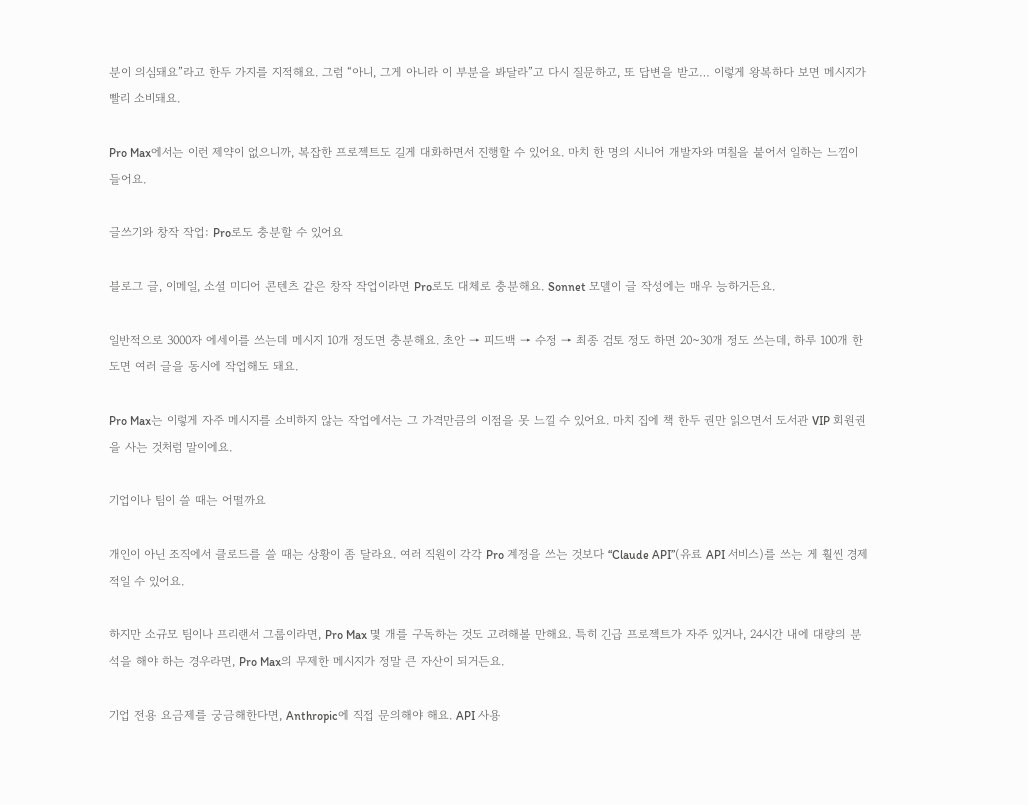분이 의심돼요”라고 한두 가지를 지적해요. 그럼 “아니, 그게 아니라 이 부분을 봐달라”고 다시 질문하고, 또 답변을 받고… 이렇게 왕복하다 보면 메시지가 빨리 소비돼요.

Pro Max에서는 이런 제약이 없으니까, 복잡한 프로젝트도 길게 대화하면서 진행할 수 있어요. 마치 한 명의 시니어 개발자와 며칠을 붙어서 일하는 느낌이 들어요.

글쓰기와 창작 작업: Pro로도 충분할 수 있어요

블로그 글, 이메일, 소셜 미디어 콘텐츠 같은 창작 작업이라면 Pro로도 대체로 충분해요. Sonnet 모델이 글 작성에는 매우 능하거든요.

일반적으로 3000자 에세이를 쓰는데 메시지 10개 정도면 충분해요. 초안 → 피드백 → 수정 → 최종 검토 정도 하면 20~30개 정도 쓰는데, 하루 100개 한도면 여러 글을 동시에 작업해도 돼요.

Pro Max는 이렇게 자주 메시지를 소비하지 않는 작업에서는 그 가격만큼의 이점을 못 느낄 수 있어요. 마치 집에 책 한두 권만 읽으면서 도서관 VIP 회원권을 사는 것처럼 말이에요.

기업이나 팀이 쓸 때는 어떨까요

개인이 아닌 조직에서 클로드를 쓸 때는 상황이 좀 달라요. 여러 직원이 각각 Pro 계정을 쓰는 것보다 “Claude API”(유료 API 서비스)를 쓰는 게 훨씬 경제적일 수 있어요.

하지만 소규모 팀이나 프리랜서 그룹이라면, Pro Max 몇 개를 구독하는 것도 고려해볼 만해요. 특히 긴급 프로젝트가 자주 있거나, 24시간 내에 대량의 분석을 해야 하는 경우라면, Pro Max의 무제한 메시지가 정말 큰 자산이 되거든요.

기업 전용 요금제를 궁금해한다면, Anthropic에 직접 문의해야 해요. API 사용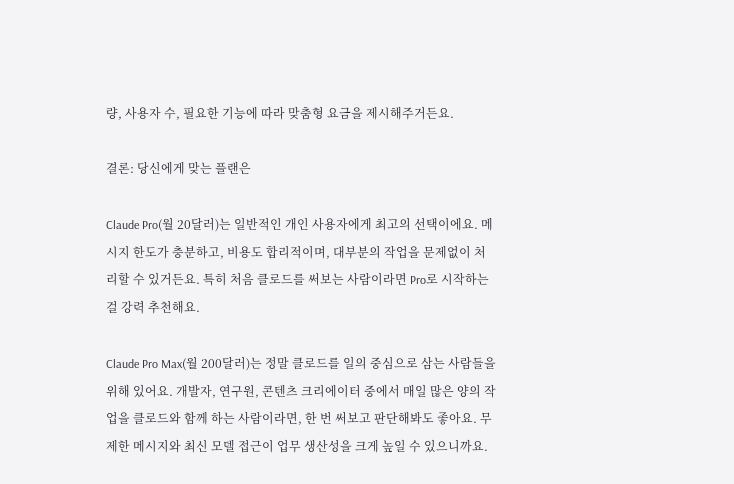량, 사용자 수, 필요한 기능에 따라 맞춤형 요금을 제시해주거든요.

결론: 당신에게 맞는 플랜은

Claude Pro(월 20달러)는 일반적인 개인 사용자에게 최고의 선택이에요. 메시지 한도가 충분하고, 비용도 합리적이며, 대부분의 작업을 문제없이 처리할 수 있거든요. 특히 처음 클로드를 써보는 사람이라면 Pro로 시작하는 걸 강력 추천해요.

Claude Pro Max(월 200달러)는 정말 클로드를 일의 중심으로 삼는 사람들을 위해 있어요. 개발자, 연구원, 콘텐츠 크리에이터 중에서 매일 많은 양의 작업을 클로드와 함께 하는 사람이라면, 한 번 써보고 판단해봐도 좋아요. 무제한 메시지와 최신 모델 접근이 업무 생산성을 크게 높일 수 있으니까요.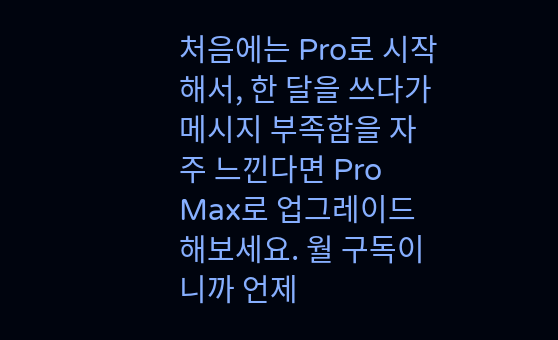처음에는 Pro로 시작해서, 한 달을 쓰다가 메시지 부족함을 자주 느낀다면 Pro Max로 업그레이드해보세요. 월 구독이니까 언제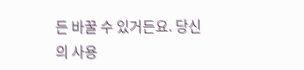든 바꿀 수 있거든요. 당신의 사용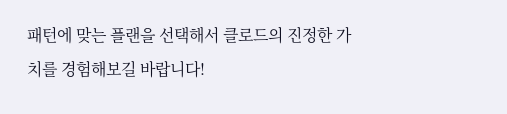패턴에 맞는 플랜을 선택해서 클로드의 진정한 가치를 경험해보길 바랍니다!